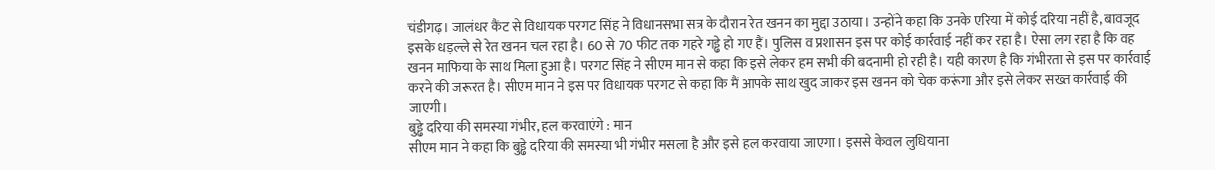चंडीगढ़। जालंधर कैंट से विधायक परगट सिंह ने विधानसभा सत्र के दौरान रेत खनन का मुद्दा उठाया। उन्होंने कहा कि उनके एरिया में कोई दरिया नहीं है, बावजूद इसके धड़ल्ले से रेत खनन चल रहा है। 60 से 70 फीट तक गहरे गड्ढे हो गए हैं। पुलिस व प्रशासन इस पर कोई कार्रवाई नहीं कर रहा है। ऐसा लग रहा है कि वह खनन माफिया के साथ मिला हुआ है। परगट सिंह ने सीएम मान से कहा कि इसे लेकर हम सभी की बदनामी हो रही है। यही कारण है कि गंभीरता से इस पर कार्रवाई करने की जरूरत है। सीएम मान ने इस पर विधायक परगट से कहा कि मैं आपके साथ खुद जाकर इस खनन को चेक करूंगा और इसे लेकर सख्त कार्रवाई की जाएगी।
बुड्ढे दरिया की समस्या गंभीर, हल करवाएंगे : मान
सीएम मान ने कहा कि बुड्ढे दरिया की समस्या भी गंभीर मसला है और इसे हल करवाया जाएगा। इससे केवल लुधियाना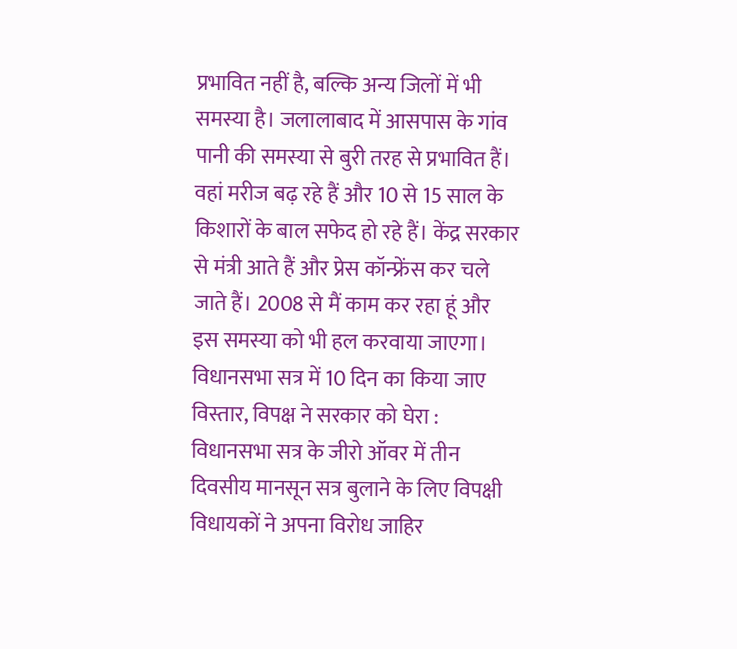प्रभावित नहीं है, बल्कि अन्य जिलों में भी समस्या है। जलालाबाद में आसपास के गांव पानी की समस्या से बुरी तरह से प्रभावित हैं। वहां मरीज बढ़ रहे हैं और 10 से 15 साल के किशारों के बाल सफेद हो रहे हैं। केंद्र सरकार से मंत्री आते हैं और प्रेस कॉन्फ्रेंस कर चले जाते हैं। 2008 से मैं काम कर रहा हूं और इस समस्या को भी हल करवाया जाएगा।
विधानसभा सत्र में 10 दिन का किया जाए विस्तार, विपक्ष ने सरकार को घेरा :
विधानसभा सत्र के जीरो ऑवर में तीन दिवसीय मानसून सत्र बुलाने के लिए विपक्षी विधायकों ने अपना विरोध जाहिर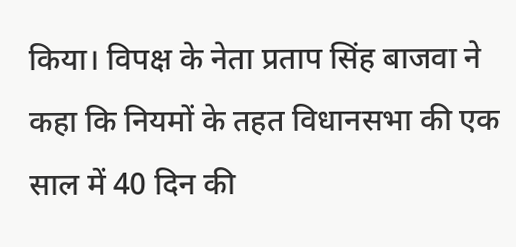किया। विपक्ष के नेता प्रताप सिंह बाजवा ने कहा कि नियमों के तहत विधानसभा की एक साल में 40 दिन की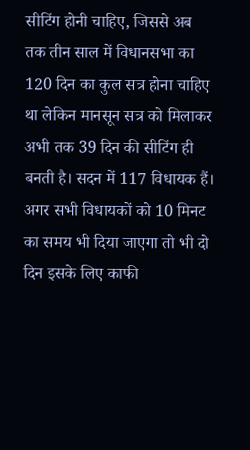सीटिंग होनी चाहिए, जिससे अब तक तीन साल में विधानसभा का 120 दिन का कुल सत्र होना चाहिए था लेकिन मानसून सत्र को मिलाकर अभी तक 39 दिन की सीटिंग ही बनती है। सदन में 117 विधायक हैं। अगर सभी विधायकों को 10 मिनट का समय भी दिया जाएगा तो भी दो दिन इसके लिए काफी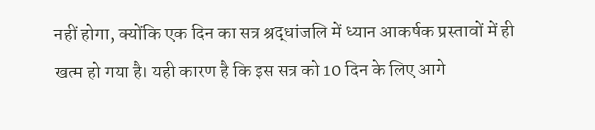नहीं होगा, क्योंकि एक दिन का सत्र श्रद्धांजलि में ध्यान आकर्षक प्रस्तावों में ही खत्म हो गया है। यही कारण है कि इस सत्र को 10 दिन के लिए आगे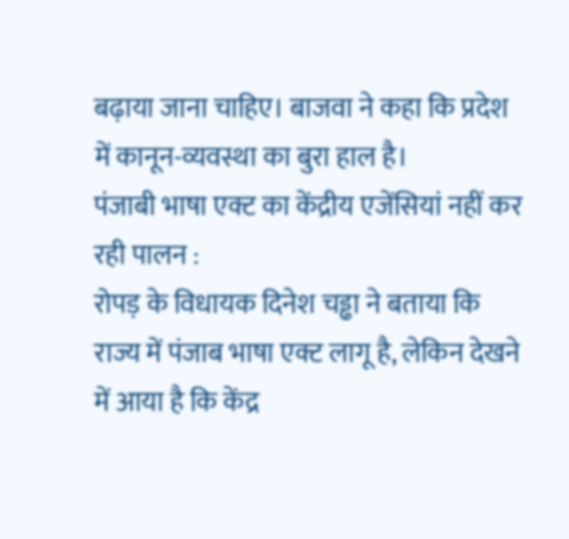बढ़ाया जाना चाहिए। बाजवा ने कहा कि प्रदेश में कानून-व्यवस्था का बुरा हाल है।
पंजाबी भाषा एक्ट का केंद्रीय एजेंसियां नहीं कर रही पालन :
रोपड़ के विधायक दिनेश चड्ढा ने बताया कि राज्य में पंजाब भाषा एक्ट लागू है, लेकिन देखने में आया है कि केंद्र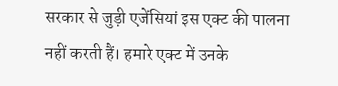सरकार से जुड़ी एजेंसियां इस एक्ट की पालना नहीं करती हैं। हमारे एक्ट में उनके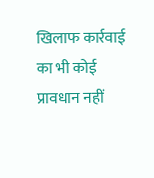खिलाफ कार्रवाई का भी कोई प्रावधान नहीं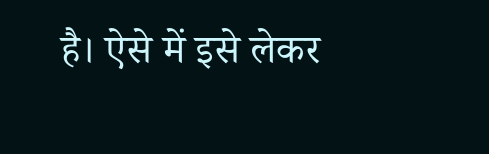है। ऐसे में इसे लेकर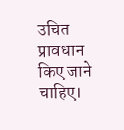उचित प्रावधान किए जाने चाहिए।